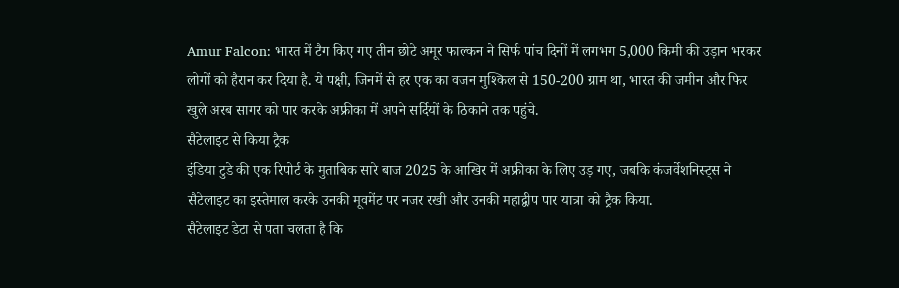Amur Falcon: भारत में टैग किए गए तीन छोटे अमूर फाल्कन ने सिर्फ पांच दिनों में लगभग 5,000 किमी की उड़ान भरकर लोगों को हैरान कर दिया है. ये पक्षी, जिनमें से हर एक का वजन मुश्किल से 150-200 ग्राम था, भारत की जमीन और फिर खुले अरब सागर को पार करके अफ्रीका में अपने सर्दियों के ठिकाने तक पहुंचे.
सैटेलाइट से किया ट्रैक
इंडिया टुडे की एक रिपोर्ट के मुताबिक सारे बाज 2025 के आखिर में अफ्रीका के लिए उड़ गए, जबकि कंजर्वेशनिस्ट्स ने सैटेलाइट का इस्तेमाल करके उनकी मूवमेंट पर नजर रखी और उनकी महाद्वीप पार यात्रा को ट्रैक किया.
सैटेलाइट डेटा से पता चलता है कि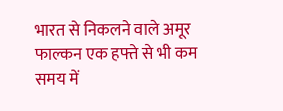भारत से निकलने वाले अमूर फाल्कन एक हफ्ते से भी कम समय में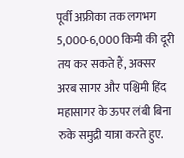पूर्वी अफ्रीका तक लगभग 5,000-6,000 किमी की दूरी तय कर सकते हैं, अक्सर अरब सागर और पश्चिमी हिंद महासागर के ऊपर लंबी बिना रुके समुद्री यात्रा करते हुए.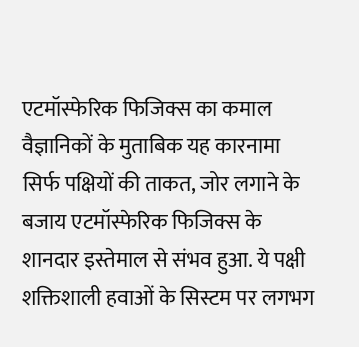एटमॉस्फेरिक फिजिक्स का कमाल
वैज्ञानिकों के मुताबिक यह कारनामा सिर्फ पक्षियों की ताकत, जोर लगाने के बजाय एटमॉस्फेरिक फिजिक्स के शानदार इस्तेमाल से संभव हुआ. ये पक्षी शक्तिशाली हवाओं के सिस्टम पर लगभग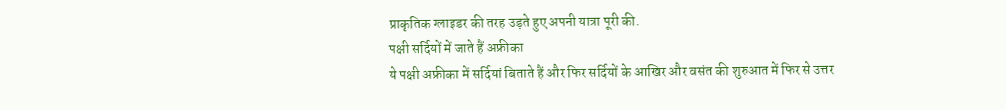प्राकृतिक ग्लाइडर की तरह उड़ते हुए अपनी यात्रा पूरी की.
पक्षी सर्दियों में जाते हैं अफ्रीका
ये पक्षी अफ्रीका में सर्दियां बिताते हैं और फिर सर्दियों के आखिर और वसंत की शुरुआत में फिर से उत्तर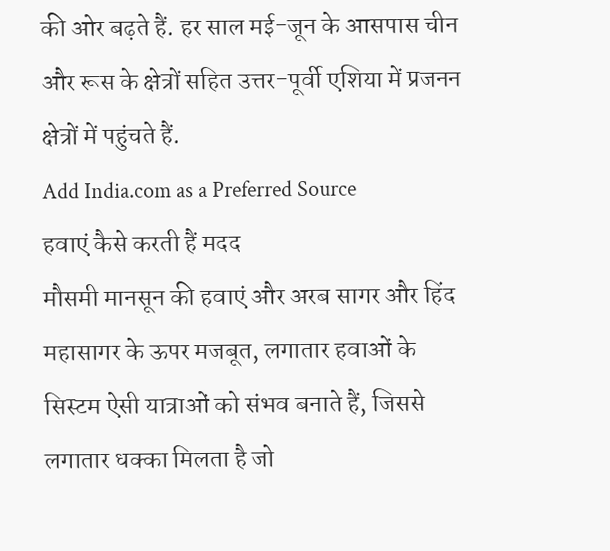की ओर बढ़ते हैं. हर साल मई-जून के आसपास चीन और रूस के क्षेत्रों सहित उत्तर-पूर्वी एशिया में प्रजनन क्षेत्रों में पहुंचते हैं.
Add India.com as a Preferred Source
हवाएं कैसे करती हैं मदद
मौसमी मानसून की हवाएं और अरब सागर और हिंद महासागर के ऊपर मजबूत, लगातार हवाओं के सिस्टम ऐसी यात्राओं को संभव बनाते हैं, जिससे लगातार धक्का मिलता है जो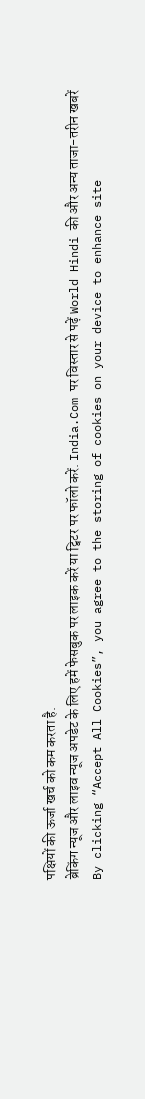पक्षियों की ऊर्जा खर्च को कम करता है.
ब्रेकिंग न्यूज और लाइव न्यूज अपडेट के लिए हमें फेसबुक पर लाइक करें या ट्विटर पर फॉलो करें. India.Com पर विस्तार से पढ़ें World Hindi की और अन्य ताजा-तरीन खबरें
By clicking “Accept All Cookies”, you agree to the storing of cookies on your device to enhance site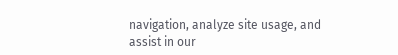navigation, analyze site usage, and assist in our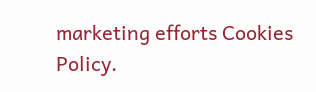marketing efforts Cookies Policy.